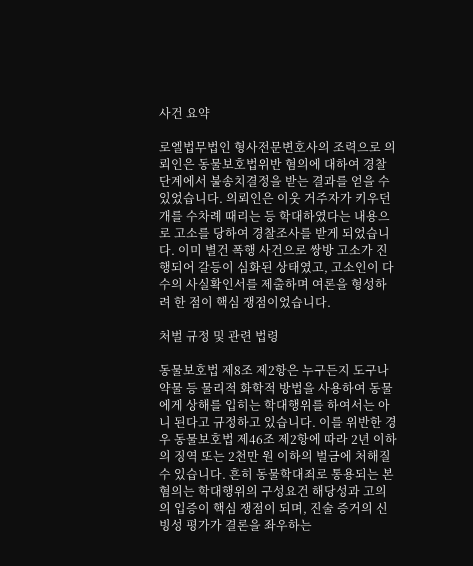사건 요약

로엘법무법인 형사전문변호사의 조력으로 의뢰인은 동물보호법위반 혐의에 대하여 경찰 단계에서 불송치결정을 받는 결과를 얻을 수 있었습니다. 의뢰인은 이웃 거주자가 키우던 개를 수차례 때리는 등 학대하였다는 내용으로 고소를 당하여 경찰조사를 받게 되었습니다. 이미 별건 폭행 사건으로 쌍방 고소가 진행되어 갈등이 심화된 상태였고, 고소인이 다수의 사실확인서를 제출하며 여론을 형성하려 한 점이 핵심 쟁점이었습니다.

처벌 규정 및 관련 법령

동물보호법 제8조 제2항은 누구든지 도구나 약물 등 물리적 화학적 방법을 사용하여 동물에게 상해를 입히는 학대행위를 하여서는 아니 된다고 규정하고 있습니다. 이를 위반한 경우 동물보호법 제46조 제2항에 따라 2년 이하의 징역 또는 2천만 원 이하의 벌금에 처해질 수 있습니다. 흔히 동물학대죄로 통용되는 본 혐의는 학대행위의 구성요건 해당성과 고의의 입증이 핵심 쟁점이 되며, 진술 증거의 신빙성 평가가 결론을 좌우하는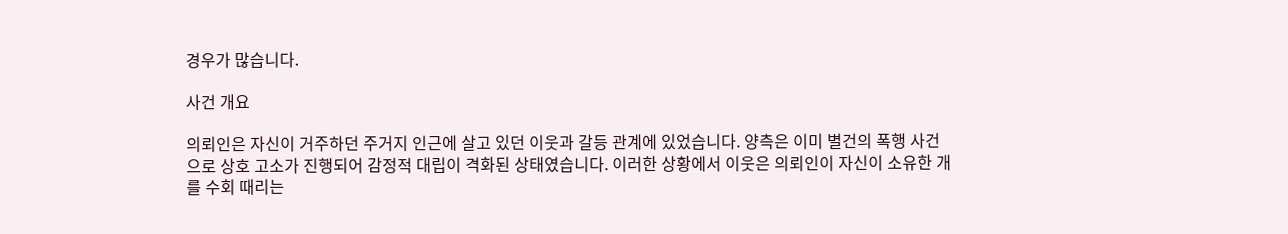경우가 많습니다.

사건 개요

의뢰인은 자신이 거주하던 주거지 인근에 살고 있던 이웃과 갈등 관계에 있었습니다. 양측은 이미 별건의 폭행 사건으로 상호 고소가 진행되어 감정적 대립이 격화된 상태였습니다. 이러한 상황에서 이웃은 의뢰인이 자신이 소유한 개를 수회 때리는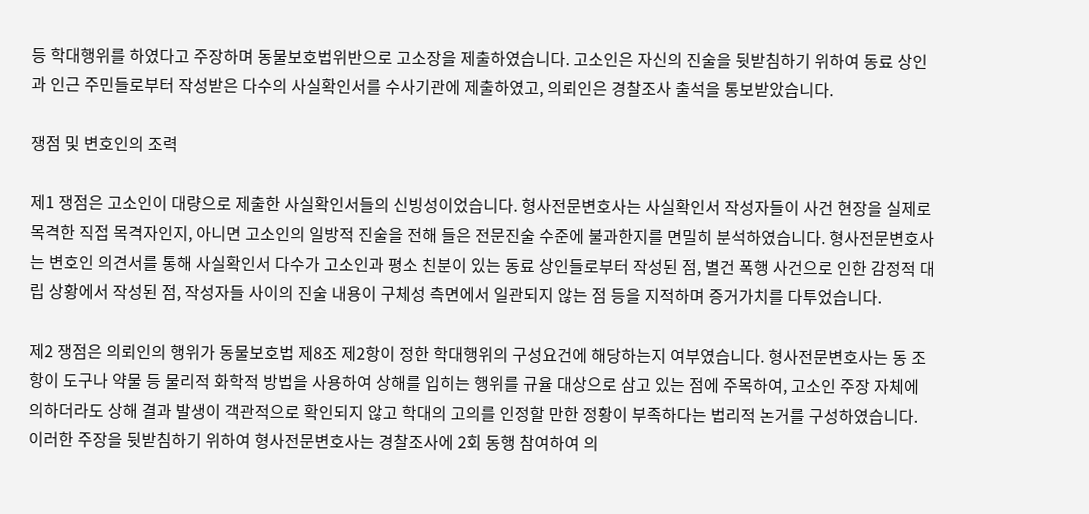등 학대행위를 하였다고 주장하며 동물보호법위반으로 고소장을 제출하였습니다. 고소인은 자신의 진술을 뒷받침하기 위하여 동료 상인과 인근 주민들로부터 작성받은 다수의 사실확인서를 수사기관에 제출하였고, 의뢰인은 경찰조사 출석을 통보받았습니다.

쟁점 및 변호인의 조력

제1 쟁점은 고소인이 대량으로 제출한 사실확인서들의 신빙성이었습니다. 형사전문변호사는 사실확인서 작성자들이 사건 현장을 실제로 목격한 직접 목격자인지, 아니면 고소인의 일방적 진술을 전해 들은 전문진술 수준에 불과한지를 면밀히 분석하였습니다. 형사전문변호사는 변호인 의견서를 통해 사실확인서 다수가 고소인과 평소 친분이 있는 동료 상인들로부터 작성된 점, 별건 폭행 사건으로 인한 감정적 대립 상황에서 작성된 점, 작성자들 사이의 진술 내용이 구체성 측면에서 일관되지 않는 점 등을 지적하며 증거가치를 다투었습니다.

제2 쟁점은 의뢰인의 행위가 동물보호법 제8조 제2항이 정한 학대행위의 구성요건에 해당하는지 여부였습니다. 형사전문변호사는 동 조항이 도구나 약물 등 물리적 화학적 방법을 사용하여 상해를 입히는 행위를 규율 대상으로 삼고 있는 점에 주목하여, 고소인 주장 자체에 의하더라도 상해 결과 발생이 객관적으로 확인되지 않고 학대의 고의를 인정할 만한 정황이 부족하다는 법리적 논거를 구성하였습니다. 이러한 주장을 뒷받침하기 위하여 형사전문변호사는 경찰조사에 2회 동행 참여하여 의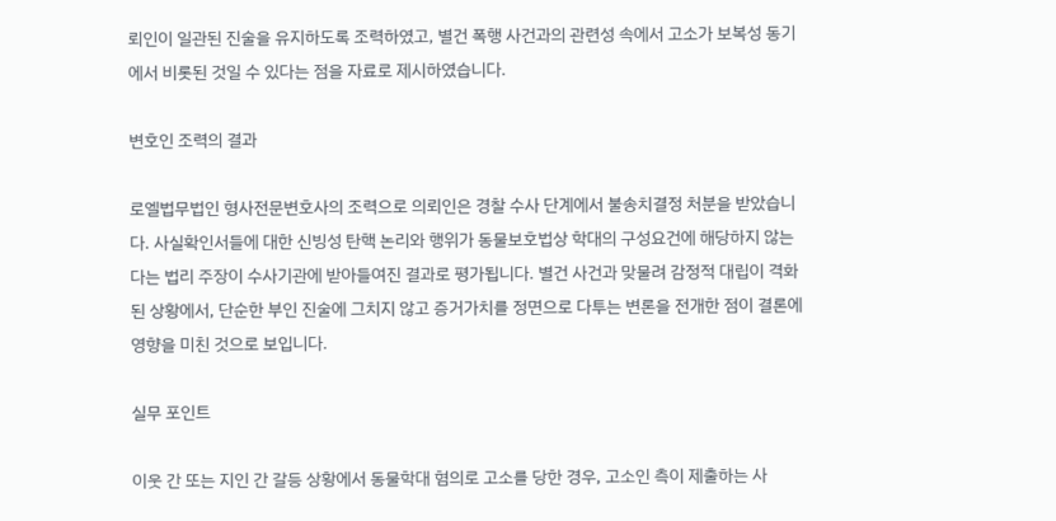뢰인이 일관된 진술을 유지하도록 조력하였고, 별건 폭행 사건과의 관련성 속에서 고소가 보복성 동기에서 비롯된 것일 수 있다는 점을 자료로 제시하였습니다.

변호인 조력의 결과

로엘법무법인 형사전문변호사의 조력으로 의뢰인은 경찰 수사 단계에서 불송치결정 처분을 받았습니다. 사실확인서들에 대한 신빙성 탄핵 논리와 행위가 동물보호법상 학대의 구성요건에 해당하지 않는다는 법리 주장이 수사기관에 받아들여진 결과로 평가됩니다. 별건 사건과 맞물려 감정적 대립이 격화된 상황에서, 단순한 부인 진술에 그치지 않고 증거가치를 정면으로 다투는 변론을 전개한 점이 결론에 영향을 미친 것으로 보입니다.

실무 포인트

이웃 간 또는 지인 간 갈등 상황에서 동물학대 혐의로 고소를 당한 경우, 고소인 측이 제출하는 사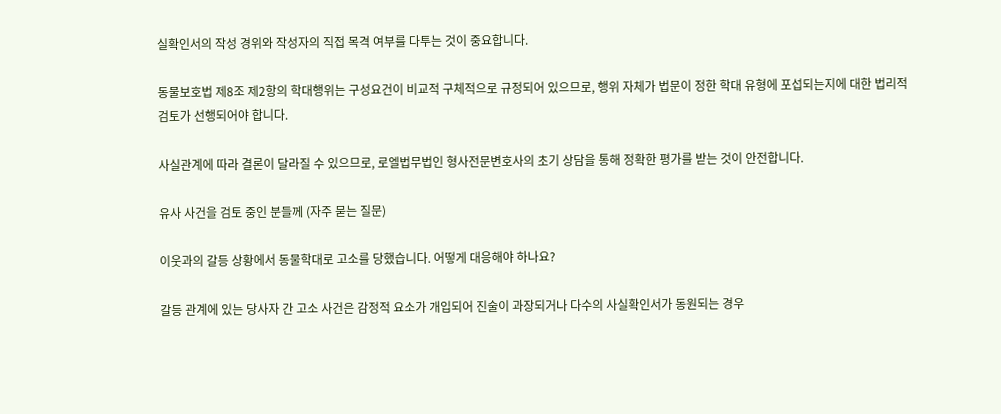실확인서의 작성 경위와 작성자의 직접 목격 여부를 다투는 것이 중요합니다.

동물보호법 제8조 제2항의 학대행위는 구성요건이 비교적 구체적으로 규정되어 있으므로, 행위 자체가 법문이 정한 학대 유형에 포섭되는지에 대한 법리적 검토가 선행되어야 합니다.

사실관계에 따라 결론이 달라질 수 있으므로, 로엘법무법인 형사전문변호사의 초기 상담을 통해 정확한 평가를 받는 것이 안전합니다.

유사 사건을 검토 중인 분들께 (자주 묻는 질문)

이웃과의 갈등 상황에서 동물학대로 고소를 당했습니다. 어떻게 대응해야 하나요?

갈등 관계에 있는 당사자 간 고소 사건은 감정적 요소가 개입되어 진술이 과장되거나 다수의 사실확인서가 동원되는 경우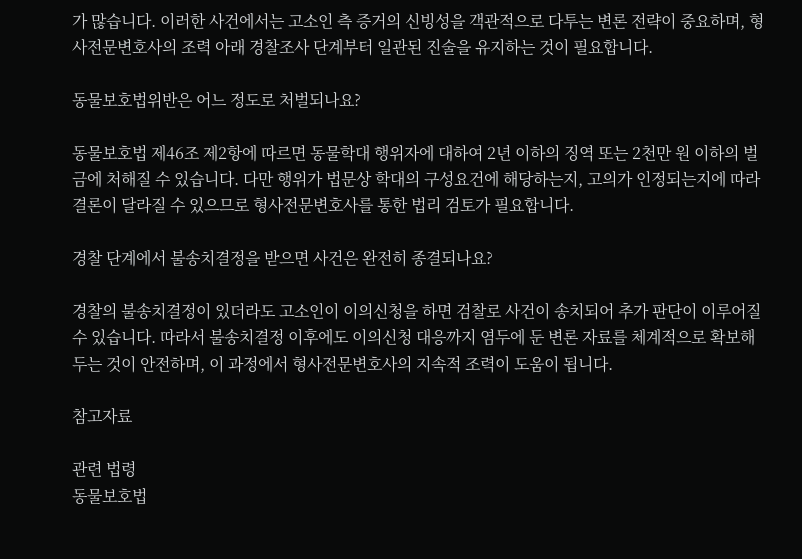가 많습니다. 이러한 사건에서는 고소인 측 증거의 신빙성을 객관적으로 다투는 변론 전략이 중요하며, 형사전문변호사의 조력 아래 경찰조사 단계부터 일관된 진술을 유지하는 것이 필요합니다.

동물보호법위반은 어느 정도로 처벌되나요?

동물보호법 제46조 제2항에 따르면 동물학대 행위자에 대하여 2년 이하의 징역 또는 2천만 원 이하의 벌금에 처해질 수 있습니다. 다만 행위가 법문상 학대의 구성요건에 해당하는지, 고의가 인정되는지에 따라 결론이 달라질 수 있으므로 형사전문변호사를 통한 법리 검토가 필요합니다.

경찰 단계에서 불송치결정을 받으면 사건은 완전히 종결되나요?

경찰의 불송치결정이 있더라도 고소인이 이의신청을 하면 검찰로 사건이 송치되어 추가 판단이 이루어질 수 있습니다. 따라서 불송치결정 이후에도 이의신청 대응까지 염두에 둔 변론 자료를 체계적으로 확보해두는 것이 안전하며, 이 과정에서 형사전문변호사의 지속적 조력이 도움이 됩니다.

참고자료

관련 법령
동물보호법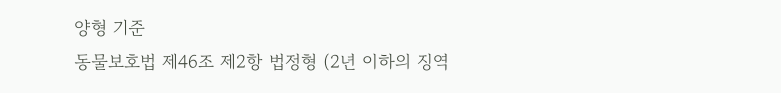양형 기준
동물보호법 제46조 제2항 법정형 (2년 이하의 징역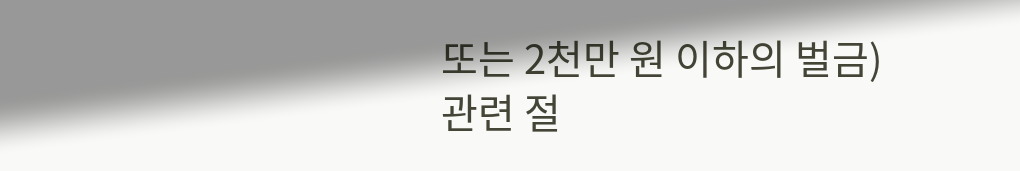또는 2천만 원 이하의 벌금)
관련 절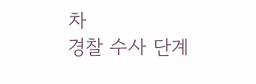차
경찰 수사 단계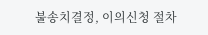불송치결정, 이의신청 절차